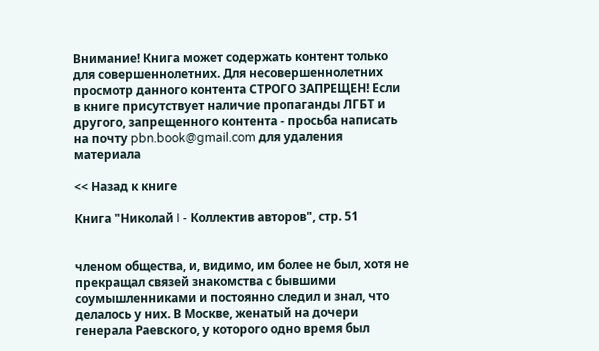Внимание! Книга может содержать контент только для совершеннолетних. Для несовершеннолетних просмотр данного контента СТРОГО ЗАПРЕЩЕН! Если в книге присутствует наличие пропаганды ЛГБТ и другого, запрещенного контента - просьба написать на почту pbn.book@gmail.com для удаления материала

<< Назад к книге

Книга "Николай I - Коллектив авторов", стр. 51


членом общества, и, видимо, им более не был, хотя не прекращал связей знакомства с бывшими соумышленниками и постоянно следил и знал, что делалось у них. В Москве, женатый на дочери генерала Раевского, у которого одно время был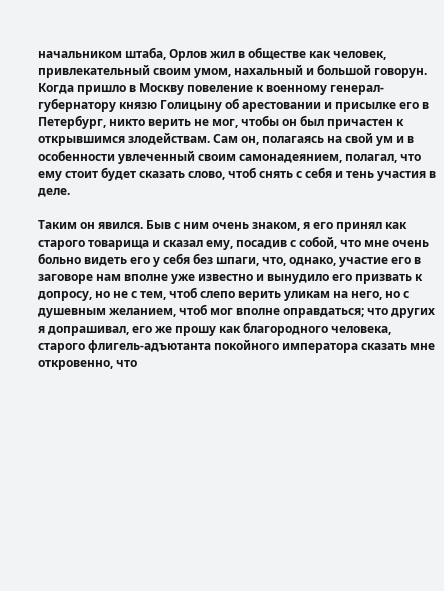начальником штаба, Орлов жил в обществе как человек, привлекательный своим умом, нахальный и большой говорун. Когда пришло в Москву повеление к военному генерал-губернатору князю Голицыну об арестовании и присылке его в Петербург, никто верить не мог, чтобы он был причастен к открывшимся злодействам. Сам он, полагаясь на свой ум и в особенности увлеченный своим самонадеянием, полагал, что ему стоит будет сказать слово, чтоб снять с себя и тень участия в деле.

Таким он явился. Быв с ним очень знаком, я его принял как старого товарища и сказал ему, посадив с собой, что мне очень больно видеть его у себя без шпаги, что, однако, участие его в заговоре нам вполне уже известно и вынудило его призвать к допросу, но не с тем, чтоб слепо верить уликам на него, но с душевным желанием, чтоб мог вполне оправдаться; что других я допрашивал, его же прошу как благородного человека, старого флигель-адъютанта покойного императора сказать мне откровенно, что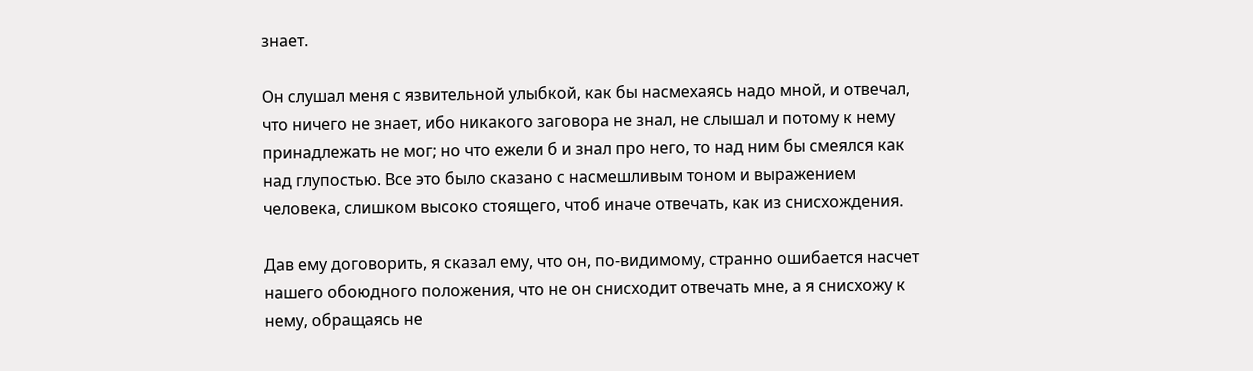знает.

Он слушал меня с язвительной улыбкой, как бы насмехаясь надо мной, и отвечал, что ничего не знает, ибо никакого заговора не знал, не слышал и потому к нему принадлежать не мог; но что ежели б и знал про него, то над ним бы смеялся как над глупостью. Все это было сказано с насмешливым тоном и выражением человека, слишком высоко стоящего, чтоб иначе отвечать, как из снисхождения.

Дав ему договорить, я сказал ему, что он, по-видимому, странно ошибается насчет нашего обоюдного положения, что не он снисходит отвечать мне, а я снисхожу к нему, обращаясь не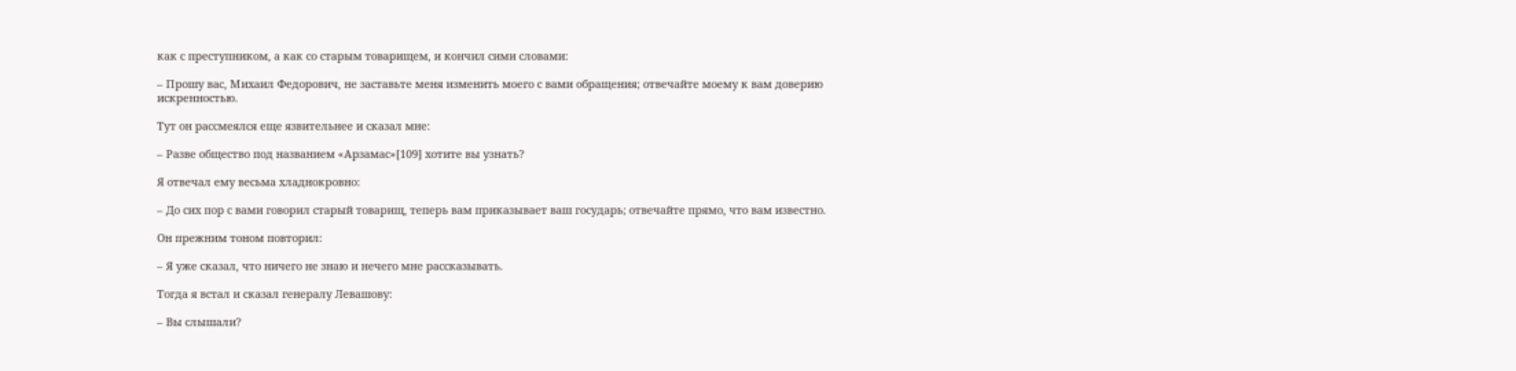как с преступником, а как со старым товарищем, и кончил сими словами:

– Прошу вас, Михаил Федорович, не заставьте меня изменить моего с вами обращения; отвечайте моему к вам доверию искренностью.

Тут он рассмеялся еще язвительнее и сказал мне:

– Разве общество под названием «Арзамас»[109] хотите вы узнать?

Я отвечал ему весьма хладнокровно:

– До сих пор с вами говорил старый товарищ, теперь вам приказывает ваш государь; отвечайте прямо, что вам известно.

Он прежним тоном повторил:

– Я уже сказал, что ничего не знаю и нечего мне рассказывать.

Тогда я встал и сказал генералу Левашову:

– Вы слышали?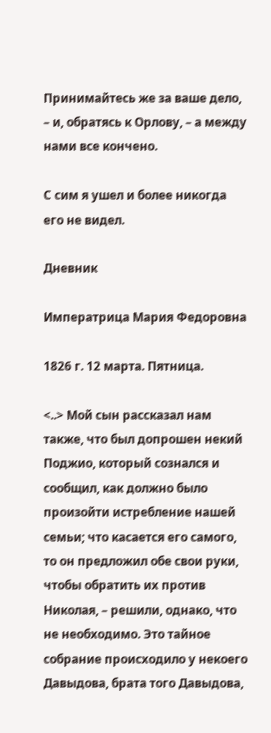Принимайтесь же за ваше дело, – и, обратясь к Орлову, – а между нами все кончено.

С сим я ушел и более никогда его не видел.

Дневник

Императрица Мария Федоровна

1826 г. 12 марта. Пятница.

<..> Мой сын рассказал нам также, что был допрошен некий Поджио, который сознался и сообщил, как должно было произойти истребление нашей семьи; что касается его самого, то он предложил обе свои руки, чтобы обратить их против Николая, – решили, однако, что не необходимо. Это тайное собрание происходило у некоего Давыдова, брата того Давыдова,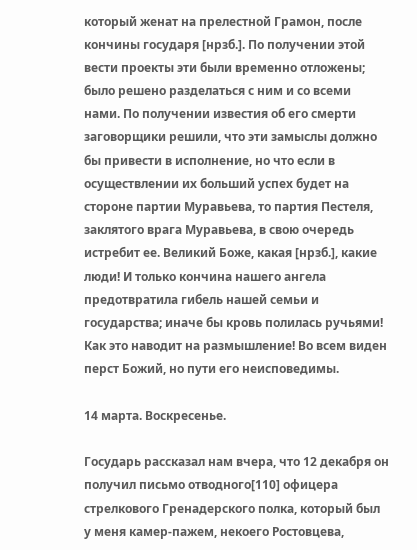который женат на прелестной Грамон, после кончины государя [нрзб.]. По получении этой вести проекты эти были временно отложены; было решено разделаться с ним и со всеми нами. По получении известия об его смерти заговорщики решили, что эти замыслы должно бы привести в исполнение, но что если в осуществлении их больший успех будет на стороне партии Муравьева, то партия Пестеля, заклятого врага Муравьева, в свою очередь истребит ее. Великий Боже, какая [нрзб.], какие люди! И только кончина нашего ангела предотвратила гибель нашей семьи и государства; иначе бы кровь полилась ручьями! Как это наводит на размышление! Во всем виден перст Божий, но пути его неисповедимы.

14 марта. Воскресенье.

Государь рассказал нам вчера, что 12 декабря он получил письмо отводного[110] офицера стрелкового Гренадерского полка, который был у меня камер-пажем, некоего Ростовцева,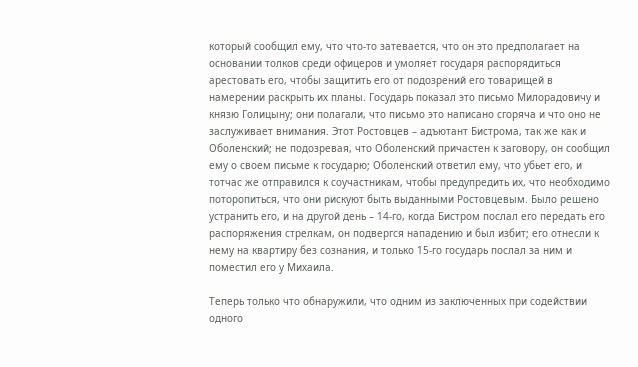который сообщил ему, что что-то затевается, что он это предполагает на основании толков среди офицеров и умоляет государя распорядиться арестовать его, чтобы защитить его от подозрений его товарищей в намерении раскрыть их планы. Государь показал это письмо Милорадовичу и князю Голицыну; они полагали, что письмо это написано сгоряча и что оно не заслуживает внимания. Этот Ростовцев – адъютант Бистрома, так же как и Оболенский; не подозревая, что Оболенский причастен к заговору, он сообщил ему о своем письме к государю; Оболенский ответил ему, что убьет его, и тотчас же отправился к соучастникам, чтобы предупредить их, что необходимо поторопиться, что они рискуют быть выданными Ростовцевым. Было решено устранить его, и на другой день – 14-го, когда Бистром послал его передать его распоряжения стрелкам, он подвергся нападению и был избит; его отнесли к нему на квартиру без сознания, и только 15-го государь послал за ним и поместил его у Михаила.

Теперь только что обнаружили, что одним из заключенных при содействии одного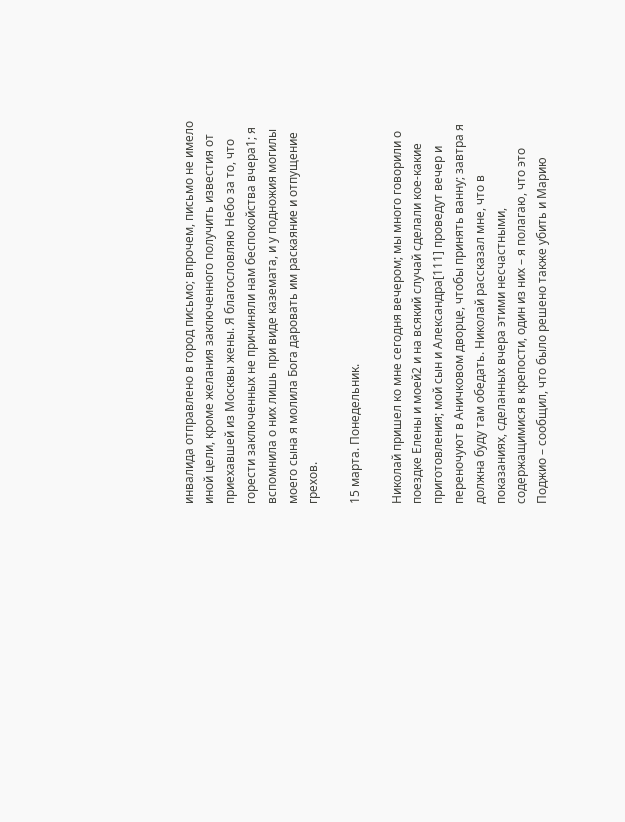инвалида отправлено в город письмо; впрочем, письмо не имело иной цели, кроме желания заключенного получить известия от приехавшей из Москвы жены. Я благословляю Небо за то, что горести заключенных не причиняли нам беспокойства вчера1; я вспомнила о них лишь при виде каземата, и у подножия могилы моего сына я молила Бога даровать им раскаяние и отпущение грехов.

15 марта. Понедельник.

Николай пришел ко мне сегодня вечером; мы много говорили о поездке Елены и моей2 и на всякий случай сделали кое-какие приготовления; мой сын и Александра[111] проведут вечер и переночуют в Аничковом дворце, чтобы принять ванну; завтра я должна буду там обедать. Николай рассказал мне, что в показаниях, сделанных вчера этими несчастными, содержащимися в крепости, один из них – я полагаю, что это Поджио – сообщил, что было решено также убить и Марию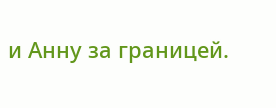и Анну за границей.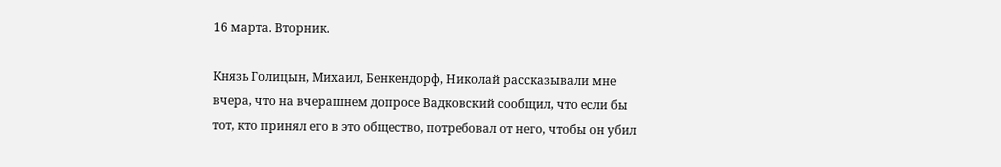16 марта. Вторник.

Князь Голицын, Михаил, Бенкендорф, Николай рассказывали мне вчера, что на вчерашнем допросе Вадковский сообщил, что если бы тот, кто принял его в это общество, потребовал от него, чтобы он убил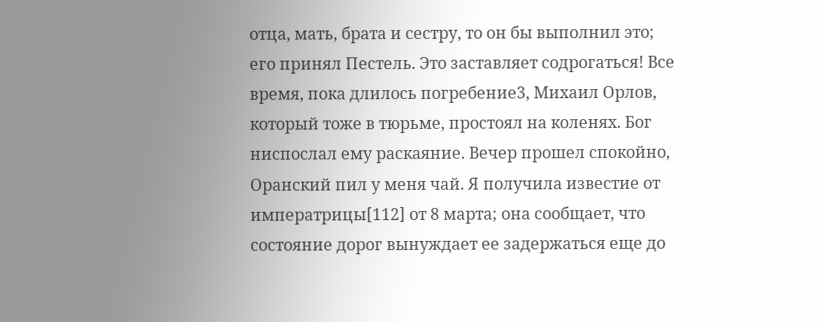отца, мать, брата и сестру, то он бы выполнил это; его принял Пестель. Это заставляет содрогаться! Все время, пока длилось погребение3, Михаил Орлов, который тоже в тюрьме, простоял на коленях. Бог ниспослал ему раскаяние. Вечер прошел спокойно, Оранский пил у меня чай. Я получила известие от императрицы[112] от 8 марта; она сообщает, что состояние дорог вынуждает ее задержаться еще до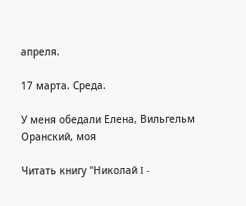апреля.

17 марта. Среда.

У меня обедали Елена, Вильгельм Оранский, моя

Читать книгу "Николай I -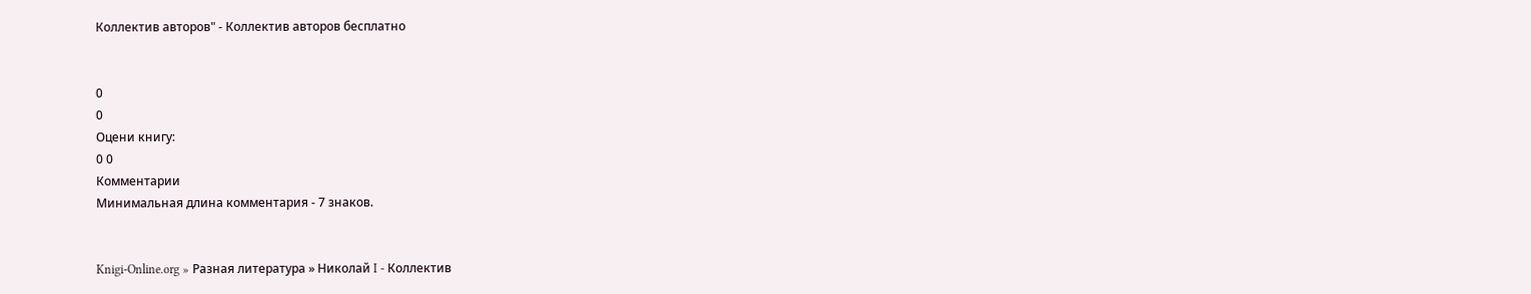Коллектив авторов" - Коллектив авторов бесплатно


0
0
Оцени книгу:
0 0
Комментарии
Минимальная длина комментария - 7 знаков.


Knigi-Online.org » Разная литература » Николай I - Коллектив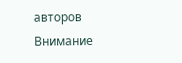авторов
Внимание